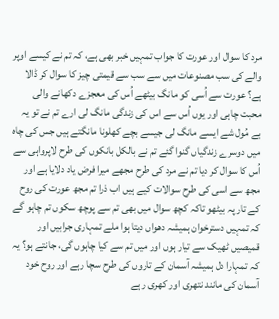مرد کا سوال اور عورت کا جواب تمہیں خبر بھی ہے، کہ تم نے کیسے اوپر والے کی سب مصنوعات میں سے سب سے قیمتی چیز کا سوال کر ڈالا ہے؟ عورت سے اُسی کو مانگ بیٹھے اُس کی معجزے دکھانے والی محبت چاہی اور یوں اُس سے اس کی زندگی مانگ لی ارے تم نے تو یہ بے مُول شے ایسے مانگ لی جیسے بچے کھلونا مانگتے ہیں جس کی چاہ میں دوسرے زندگیاں گنوا گئے تم نے بالکل بانکوں کی طرح لاپرواہی سے اُس کا سوال کر دیا تم نے مرد کی طرح مجھے میرا فرض یاد دلایا ہے اور مجھ سے اسی کی طرح سوالات کیے ہیں اب ذرا تم مجھ عورت کی روح کے تار پہ بیٹھو تاکہ کچھ سوال میں بھی تم سے پوچھ سکوں تم چاہو گے کہ تمہیں دسترخوان ہمیشہ دھواں دیتا ہوا ملے تمہاری جرابیں اور قمیصیں ٹھیک سے تیار ہوں اور میں تم سے کیا چاہوں گی، جانتے ہو؟ یہ کہ تمہارا دل ہمیشہ آسمان کے تاروں کی طرح سچا رہے اور روح خود آسمان کی مانند نتھری اور کھری رہے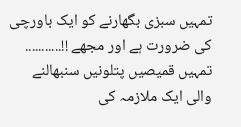تمہیں سبزی بگھارنے کو ایک باورچی کی ضرورت ہے اور مجھے !!........... تمہیں قمیصیں پتلونیں سنبھالنے والی ایک ملازمہ کی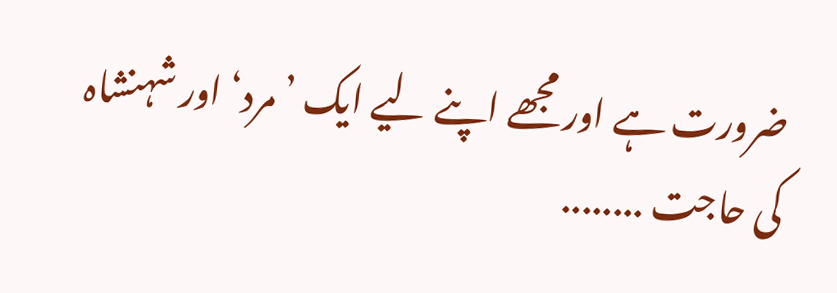ضرورت ہے اور مجھے اپنے لیے ایک ’مرد‘ اور شہنشاہ کی حاجت ........